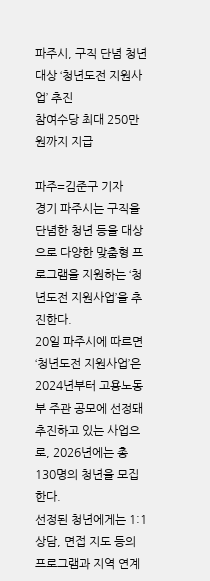파주시, 구직 단념 청년 대상 ‘청년도전 지원사업’ 추진
참여수당 최대 250만 원까지 지급

파주=김준구 기자
경기 파주시는 구직을 단념한 청년 등을 대상으로 다양한 맞춤형 프로그램을 지원하는 ‘청년도전 지원사업’을 추진한다.
20일 파주시에 따르면 ‘청년도전 지원사업’은 2024년부터 고용노동부 주관 공모에 선정돼 추진하고 있는 사업으로, 2026년에는 총 130명의 청년을 모집한다.
선정된 청년에게는 1:1 상담, 면접 지도 등의 프로그램과 지역 연계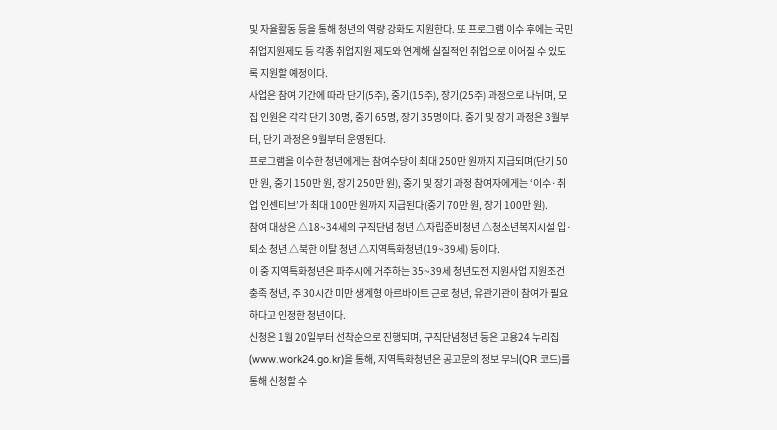및 자율활동 등을 통해 청년의 역량 강화도 지원한다. 또 프로그램 이수 후에는 국민취업지원제도 등 각종 취업지원 제도와 연계해 실질적인 취업으로 이어질 수 있도록 지원할 예정이다.
사업은 참여 기간에 따라 단기(5주), 중기(15주), 장기(25주) 과정으로 나뉘며, 모집 인원은 각각 단기 30명, 중기 65명, 장기 35명이다. 중기 및 장기 과정은 3월부터, 단기 과정은 9월부터 운영된다.
프로그램을 이수한 청년에게는 참여수당이 최대 250만 원까지 지급되며(단기 50만 원, 중기 150만 원, 장기 250만 원), 중기 및 장기 과정 참여자에게는 ‘이수·취업 인센티브’가 최대 100만 원까지 지급된다(중기 70만 원, 장기 100만 원).
참여 대상은 △18~34세의 구직단념 청년 △자립준비청년 △청소년복지시설 입·퇴소 청년 △북한 이탈 청년 △지역특화청년(19~39세) 등이다.
이 중 지역특화청년은 파주시에 거주하는 35~39세 청년도전 지원사업 지원조건 충족 청년, 주 30시간 미만 생계형 아르바이트 근로 청년, 유관기관이 참여가 필요하다고 인정한 청년이다.
신청은 1월 20일부터 선착순으로 진행되며, 구직단념청년 등은 고용24 누리집(www.work24.go.kr)을 통해, 지역특화청년은 공고문의 정보 무늬(QR 코드)를 통해 신청할 수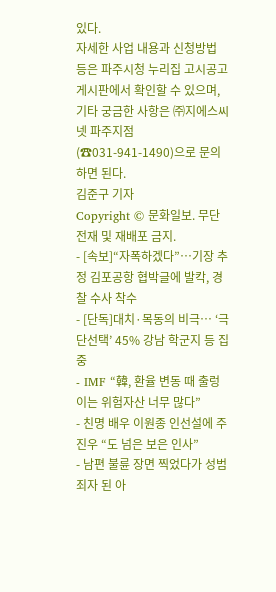있다.
자세한 사업 내용과 신청방법 등은 파주시청 누리집 고시공고 게시판에서 확인할 수 있으며, 기타 궁금한 사항은 ㈜지에스씨넷 파주지점(☎031-941-1490)으로 문의하면 된다.
김준구 기자
Copyright © 문화일보. 무단전재 및 재배포 금지.
- [속보]“자폭하겠다”…기장 추정 김포공항 협박글에 발칵, 경찰 수사 착수
- [단독]대치·목동의 비극… ‘극단선택’ 45% 강남 학군지 등 집중
- IMF “韓, 환율 변동 때 출렁이는 위험자산 너무 많다”
- 친명 배우 이원종 인선설에 주진우 “도 넘은 보은 인사”
- 남편 불륜 장면 찍었다가 성범죄자 된 아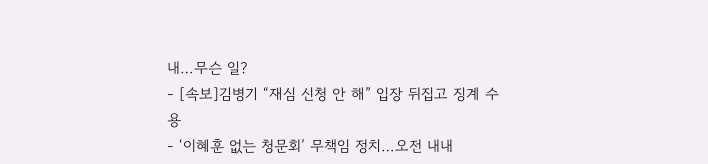내…무슨 일?
- [속보]김병기 “재심 신청 안 해” 입장 뒤집고 징계 수용
- ‘이혜훈 없는 청문회’ 무책임 정치…오전 내내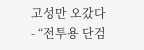고성만 오갔다
- “전투용 단검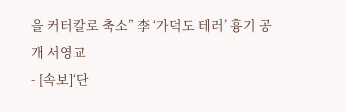을 커터칼로 축소” 李 ‘가덕도 테러’ 흉기 공개 서영교
- [속보]‘단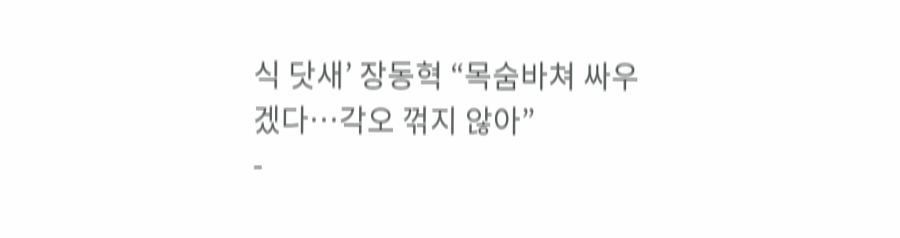식 닷새’ 장동혁 “목숨바쳐 싸우겠다…각오 꺾지 않아”
-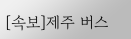[속보]제주 버스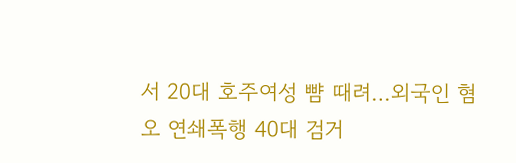서 20대 호주여성 뺨 때려…외국인 혐오 연쇄폭행 40대 검거